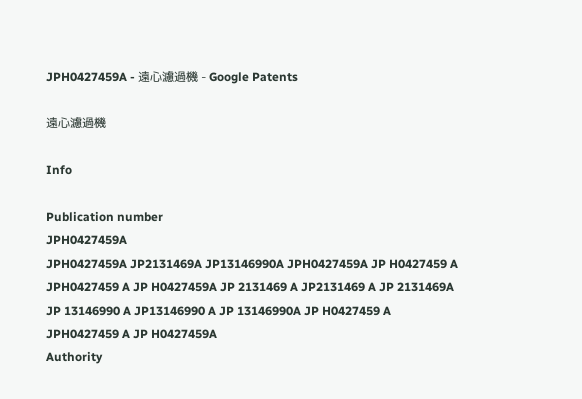JPH0427459A - 遠心濾過機 - Google Patents

遠心濾過機

Info

Publication number
JPH0427459A
JPH0427459A JP2131469A JP13146990A JPH0427459A JP H0427459 A JPH0427459 A JP H0427459A JP 2131469 A JP2131469 A JP 2131469A JP 13146990 A JP13146990 A JP 13146990A JP H0427459 A JPH0427459 A JP H0427459A
Authority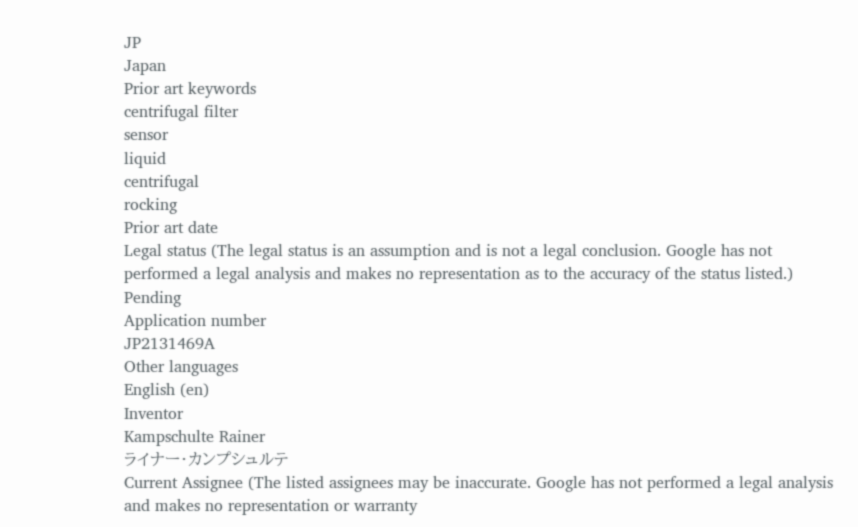JP
Japan
Prior art keywords
centrifugal filter
sensor
liquid
centrifugal
rocking
Prior art date
Legal status (The legal status is an assumption and is not a legal conclusion. Google has not performed a legal analysis and makes no representation as to the accuracy of the status listed.)
Pending
Application number
JP2131469A
Other languages
English (en)
Inventor
Kampschulte Rainer
ライナー・カンプシュルテ
Current Assignee (The listed assignees may be inaccurate. Google has not performed a legal analysis and makes no representation or warranty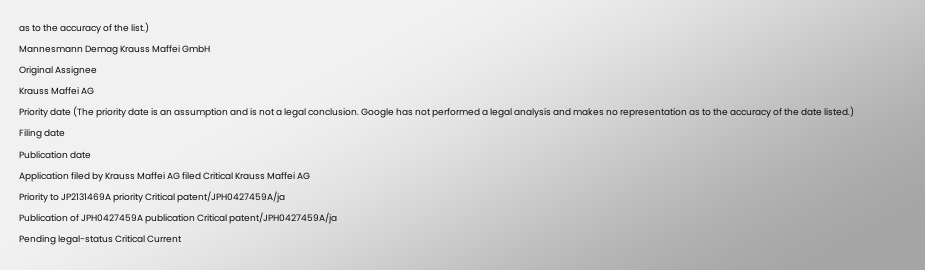as to the accuracy of the list.)
Mannesmann Demag Krauss Maffei GmbH
Original Assignee
Krauss Maffei AG
Priority date (The priority date is an assumption and is not a legal conclusion. Google has not performed a legal analysis and makes no representation as to the accuracy of the date listed.)
Filing date
Publication date
Application filed by Krauss Maffei AG filed Critical Krauss Maffei AG
Priority to JP2131469A priority Critical patent/JPH0427459A/ja
Publication of JPH0427459A publication Critical patent/JPH0427459A/ja
Pending legal-status Critical Current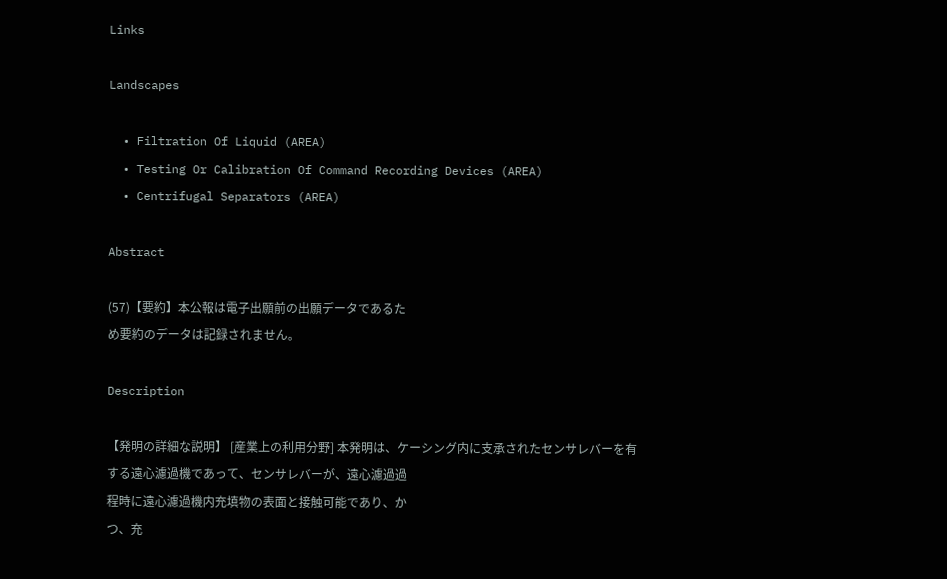Links

Landscapes

  • Filtration Of Liquid (AREA)
  • Testing Or Calibration Of Command Recording Devices (AREA)
  • Centrifugal Separators (AREA)

Abstract

(57)【要約】本公報は電子出願前の出願データであるた
め要約のデータは記録されません。

Description

【発明の詳細な説明】 [産業上の利用分野] 本発明は、ケーシング内に支承されたセンサレバーを有
する遠心濾過機であって、センサレバーが、遠心濾過過
程時に遠心濾過機内充填物の表面と接触可能であり、か
つ、充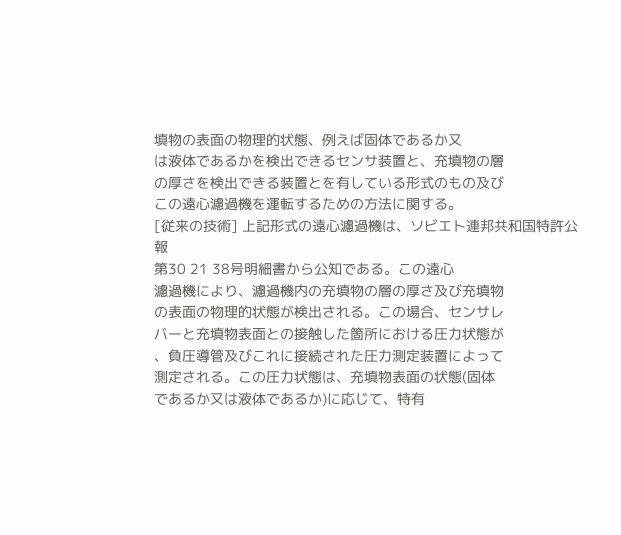填物の表面の物理的状態、例えば固体であるか又
は液体であるかを検出できるセンサ装置と、充填物の層
の厚さを検出できる装置とを有している形式のもの及び
この遠心濾過機を運転するための方法に関する。
[従来の技術] 上記形式の遠心濾過機は、ソビエト連邦共和国特許公報
第30 21 38号明細書から公知である。この遠心
濾過機により、濾過機内の充填物の層の厚さ及び充填物
の表面の物理的状態が検出される。この場合、センサレ
バーと充填物表面との接触した箇所における圧力状態が
、負圧導管及びこれに接続された圧力測定装置によって
測定される。この圧力状態は、充填物表面の状態(固体
であるか又は液体であるか)に応じて、特有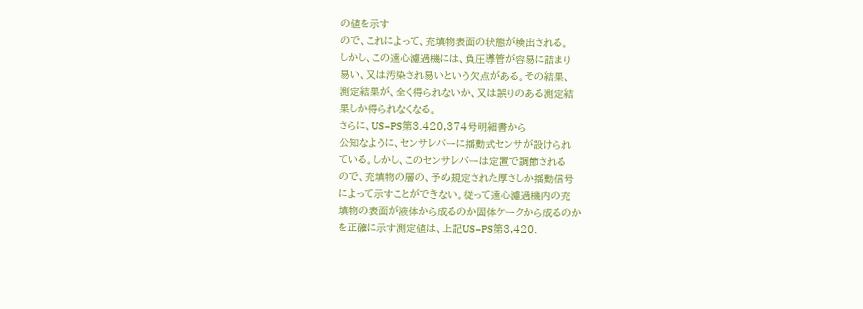の値を示す
ので、これによって、充填物表面の状態が検出される。
しかし、この遠心濾過機には、負圧導管が容易に詰まり
易い、又は汚染され易いという欠点がある。その結果、
測定結果が、全く得られないか、又は誤りのある測定結
果しか得られなくなる。
さらに、US−PS第3.420,374号明細書から
公知なように、センサレバーに揺動式センサが設けられ
ている。しかし、このセンサレバーは定置で調節される
ので、充填物の層の、予め規定された厚さしか揺動信号
によって示すことができない。従って遠心濾過機内の充
填物の表面が液体から成るのか固体ケークから成るのか
を正確に示す測定値は、上記US−PS第3,420.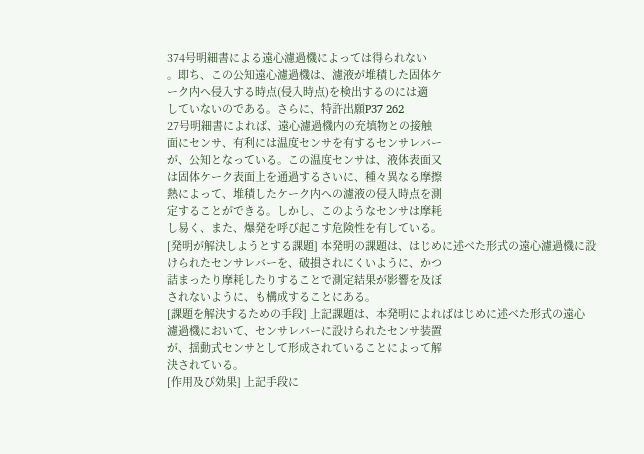374号明細書による遠心濾過機によっては得られない
。即ち、この公知遠心濾過機は、濾液が堆積した固体ケ
ーク内へ侵入する時点(侵入時点)を検出するのには適
していないのである。さらに、特許出願P37 262
27号明細書によれば、遠心濾過機内の充填物との接触
面にセンサ、有利には温度センサを有するセンサレバー
が、公知となっている。この温度センサは、液体表面又
は固体ケーク表面上を通過するさいに、種々異なる摩擦
熱によって、堆積したケーク内への濾液の侵入時点を測
定することができる。しかし、このようなセンサは摩耗
し易く、また、爆発を呼び起こす危険性を有している。
[発明が解決しようとする課題] 本発明の課題は、はじめに述べた形式の遠心濾過機に設
けられたセンサレバーを、破損されにくいように、かつ
詰まったり摩耗したりすることで測定結果が影響を及ぼ
されないように、も構成することにある。
[課題を解決するための手段] 上記課題は、本発明によればはじめに述べた形式の遠心
濾過機において、センサレバーに設けられたセンサ装置
が、揺動式センサとして形成されていることによって解
決されている。
[作用及び効果] 上記手段に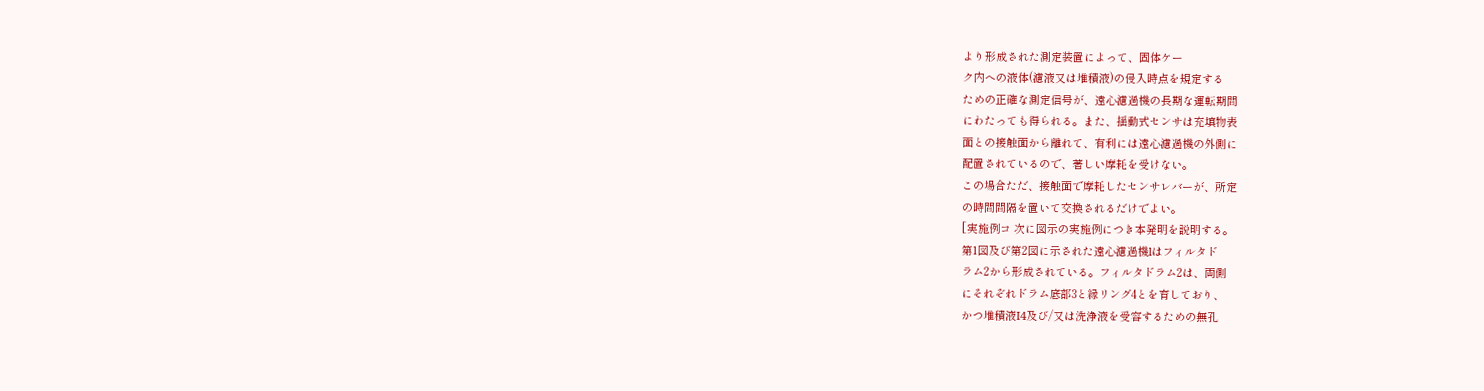より形成された測定装置によって、固体ケー
ク内への液体(濾液又は堆積液)の侵入時点を規定する
ための正確な測定信号が、遠心濾過機の長期な運転期間
にわたっても得られる。また、揺動式センサは充填物表
面との接触面から離れて、有利には遠心濾過機の外側に
配置されているので、著しい摩耗を受けない。
この場合ただ、接触面で摩耗したセンサレバーが、所定
の時間間隔を置いて交換されるだけでよい。
[実施例コ 次に図示の実施例につき本発明を説明する。
第1図及び第2図に示された遠心濾過機lはフィルタド
ラム2から形成されている。フィルタドラム2は、両側
にそれぞれドラム底部3と縁リング4とを育しており、
かつ堆積液I4及び/又は洗浄液を受容するための無孔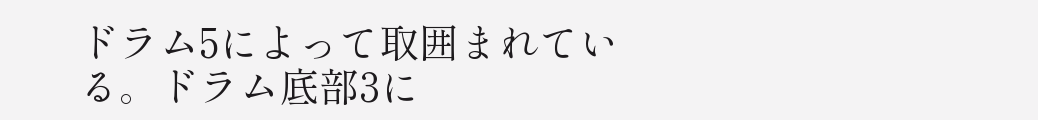ドラム5によって取囲まれている。ドラム底部3に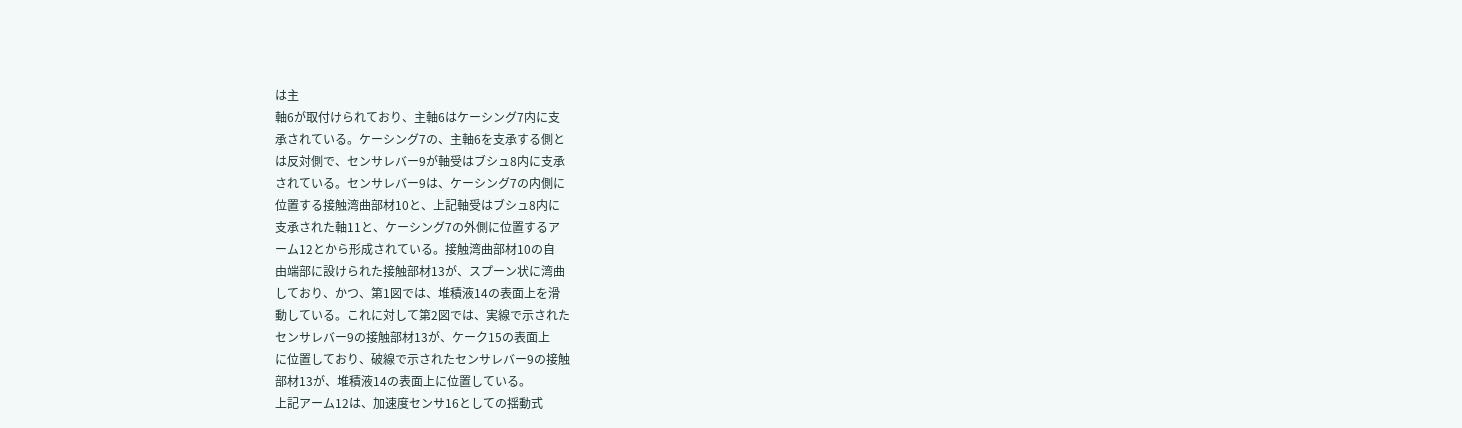は主
軸6が取付けられており、主軸6はケーシング7内に支
承されている。ケーシング7の、主軸6を支承する側と
は反対側で、センサレバー9が軸受はブシュ8内に支承
されている。センサレバー9は、ケーシング7の内側に
位置する接触湾曲部材10と、上記軸受はブシュ8内に
支承された軸11と、ケーシング7の外側に位置するア
ーム12とから形成されている。接触湾曲部材10の自
由端部に設けられた接触部材13が、スプーン状に湾曲
しており、かつ、第1図では、堆積液14の表面上を滑
動している。これに対して第2図では、実線で示された
センサレバー9の接触部材13が、ケーク15の表面上
に位置しており、破線で示されたセンサレバー9の接触
部材13が、堆積液14の表面上に位置している。
上記アーム12は、加速度センサ16としての揺動式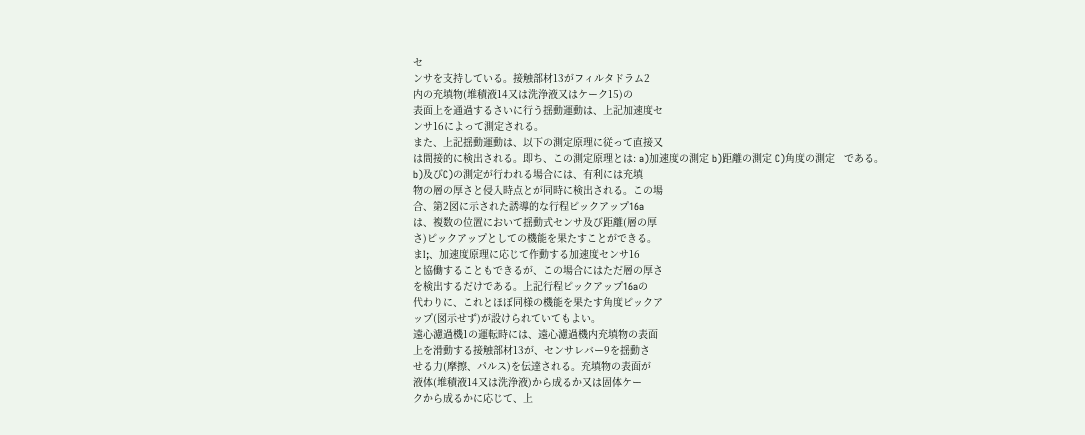セ
ンサを支持している。接触部材13がフィルタドラム2
内の充填物(堆積液14又は洗浄液又はケーク15)の
表面上を通過するさいに行う揺動運動は、上記加速度セ
ンサ16によって測定される。
また、上記揺動運動は、以下の測定原理に従って直接又
は間接的に検出される。即ち、この測定原理とは: a)加速度の測定 b)距離の測定 C)角度の測定   である。
b)及びC)の測定が行われる場合には、有利には充填
物の層の厚さと侵入時点とが同時に検出される。この場
合、第2図に示された誘導的な行程ピックアップ16a
は、複数の位置において揺動式センサ及び距離(層の厚
さ)ピックアップとしての機能を果たすことができる。
まI;、加速度原理に応じて作動する加速度センサ16
と協働することもできるが、この場合にはただ層の厚さ
を検出するだけである。上記行程ピックアップ16aの
代わりに、これとほぼ同様の機能を果たす角度ピックア
ップ(図示せず)が設けられていてもよい。
遠心濾過機1の運転時には、遠心濾過機内充填物の表面
上を滑動する接触部材13が、センサレバー9を揺動さ
せる力(摩擦、パルス)を伝達される。充填物の表面が
液体(堆積液14又は洗浄液)から成るか又は固体ケー
クから成るかに応じて、上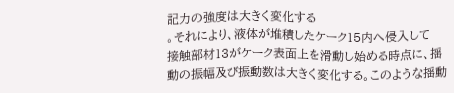記力の強度は大きく変化する
。それにより、液体が堆積したケーク15内へ侵入して
接触部材13がケーク表面上を滑動し始める時点に、揺
動の振幅及び振動数は大きく変化する。このような揺動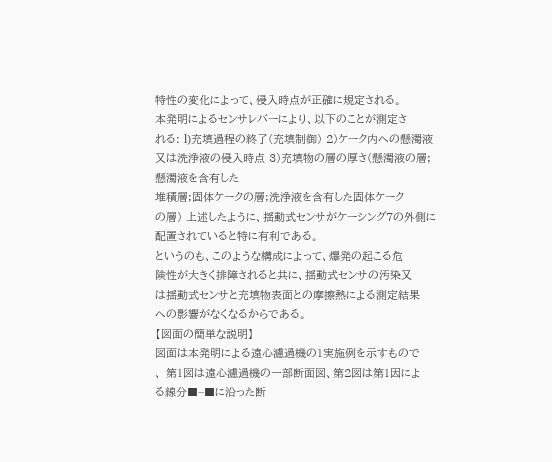特性の変化によって、侵入時点が正確に規定される。
本発明によるセンサレバーにより、以下のことが測定さ
れる: l)充填過程の終了(充填制御) 2)ケーク内への懸濁液又は洗浄液の侵入時点 3)充填物の層の厚さ(懸濁液の層;懸濁液を含有した
堆積層;固体ケークの層;洗浄液を含有した固体ケーク
の層) 上述したように、揺動式センサがケーシング7の外側に
配置されていると特に有利である。
というのも、このような構成によって、爆発の起こる危
険性が大きく排障されると共に、揺動式センサの汚染又
は揺動式センサと充填物表面との摩擦熱による測定結果
への影響がなくなるからである。
【図面の簡単な説明】
図面は本発明による遠心濾過機の1実施例を示すもので
、 第1図は遠心濾過機の一部断面図、第2図は第1因によ
る線分■−■に沿った断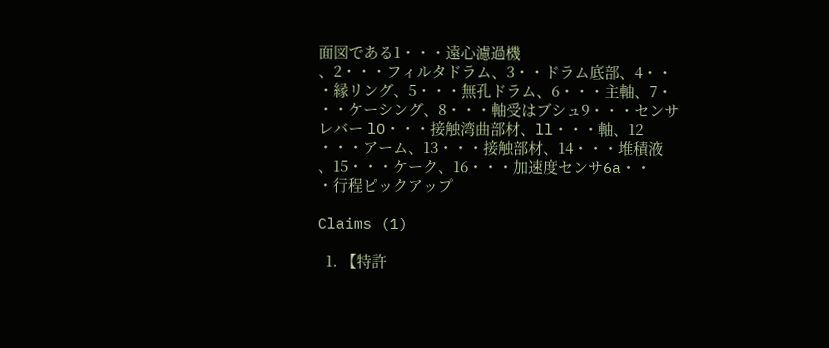面図である1・・・遠心濾過機
、2・・・フィルタドラム、3・・ドラム底部、4・・
・縁リング、5・・・無孔ドラム、6・・・主軸、7・
・・ケーシング、8・・・軸受はブシュ9・・・センサ
レバー lO・・・接触湾曲部材、ll・・・軸、12
・・・アーム、13・・・接触部材、14・・・堆積液
、15・・・ケーク、16・・・加速度センサ6a・・
・行程ピックアップ

Claims (1)

  1. 【特許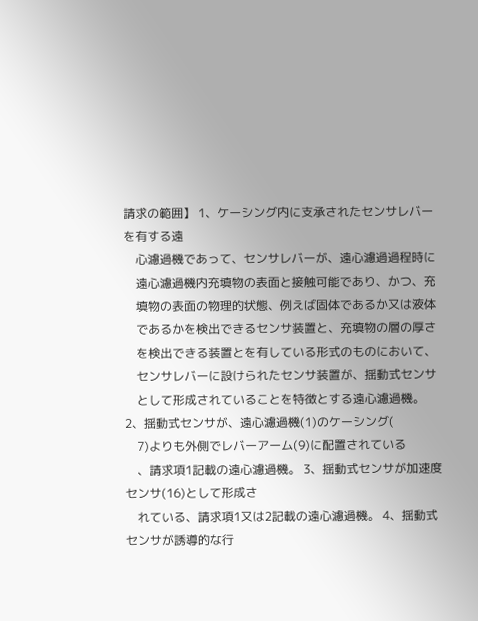請求の範囲】 1、ケーシング内に支承されたセンサレバーを有する遠
    心濾過機であって、センサレバーが、遠心濾過過程時に
    遠心濾過機内充填物の表面と接触可能であり、かつ、充
    填物の表面の物理的状態、例えば固体であるか又は液体
    であるかを検出できるセンサ装置と、充填物の層の厚さ
    を検出できる装置とを有している形式のものにおいて、
    センサレバーに設けられたセンサ装置が、揺動式センサ
    として形成されていることを特徴とする遠心濾過機。 2、揺動式センサが、遠心濾過機(1)のケーシング(
    7)よりも外側でレバーアーム(9)に配置されている
    、請求項1記載の遠心濾過機。 3、揺動式センサが加速度センサ(16)として形成さ
    れている、請求項1又は2記載の遠心濾過機。 4、揺動式センサが誘導的な行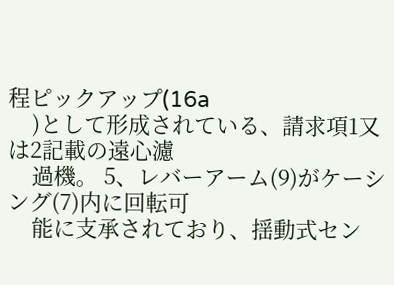程ピックアップ(16a
    )として形成されている、請求項1又は2記載の遠心濾
    過機。 5、レバーアーム(9)がケーシング(7)内に回転可
    能に支承されており、揺動式セン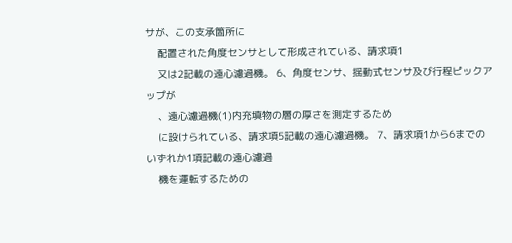サが、この支承箇所に
    配置された角度センサとして形成されている、請求項1
    又は2記載の遠心濾過機。 6、角度センサ、揺動式センサ及び行程ピックアップが
    、遠心濾過機(1)内充填物の層の厚さを測定するため
    に設けられている、請求項5記載の遠心濾過機。 7、請求項1から6までのいずれか1項記載の遠心濾過
    機を運転するための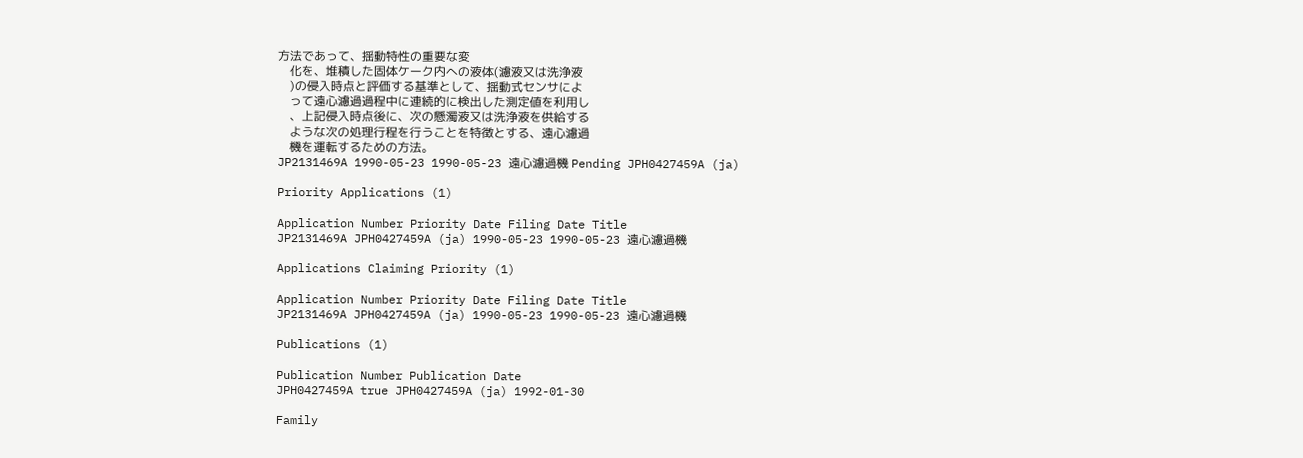方法であって、揺動特性の重要な変
    化を、堆積した固体ケーク内への液体(濾液又は洗浄液
    )の侵入時点と評価する基準として、揺動式センサによ
    って遠心濾過過程中に連続的に検出した測定値を利用し
    、上記侵入時点後に、次の懸濁液又は洗浄液を供給する
    ような次の処理行程を行うことを特徴とする、遠心濾過
    機を運転するための方法。
JP2131469A 1990-05-23 1990-05-23 遠心濾過機 Pending JPH0427459A (ja)

Priority Applications (1)

Application Number Priority Date Filing Date Title
JP2131469A JPH0427459A (ja) 1990-05-23 1990-05-23 遠心濾過機

Applications Claiming Priority (1)

Application Number Priority Date Filing Date Title
JP2131469A JPH0427459A (ja) 1990-05-23 1990-05-23 遠心濾過機

Publications (1)

Publication Number Publication Date
JPH0427459A true JPH0427459A (ja) 1992-01-30

Family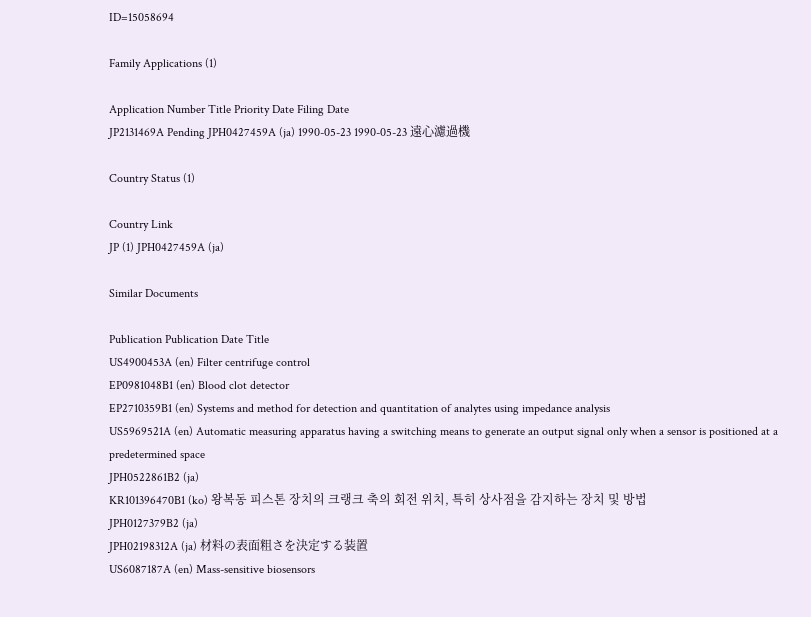ID=15058694

Family Applications (1)

Application Number Title Priority Date Filing Date
JP2131469A Pending JPH0427459A (ja) 1990-05-23 1990-05-23 遠心濾過機

Country Status (1)

Country Link
JP (1) JPH0427459A (ja)

Similar Documents

Publication Publication Date Title
US4900453A (en) Filter centrifuge control
EP0981048B1 (en) Blood clot detector
EP2710359B1 (en) Systems and method for detection and quantitation of analytes using impedance analysis
US5969521A (en) Automatic measuring apparatus having a switching means to generate an output signal only when a sensor is positioned at a predetermined space
JPH0522861B2 (ja)
KR101396470B1 (ko) 왕복동 피스톤 장치의 크랭크 축의 회전 위치, 특히 상사점을 감지하는 장치 및 방법
JPH0127379B2 (ja)
JPH02198312A (ja) 材料の表面粗さを決定する装置
US6087187A (en) Mass-sensitive biosensors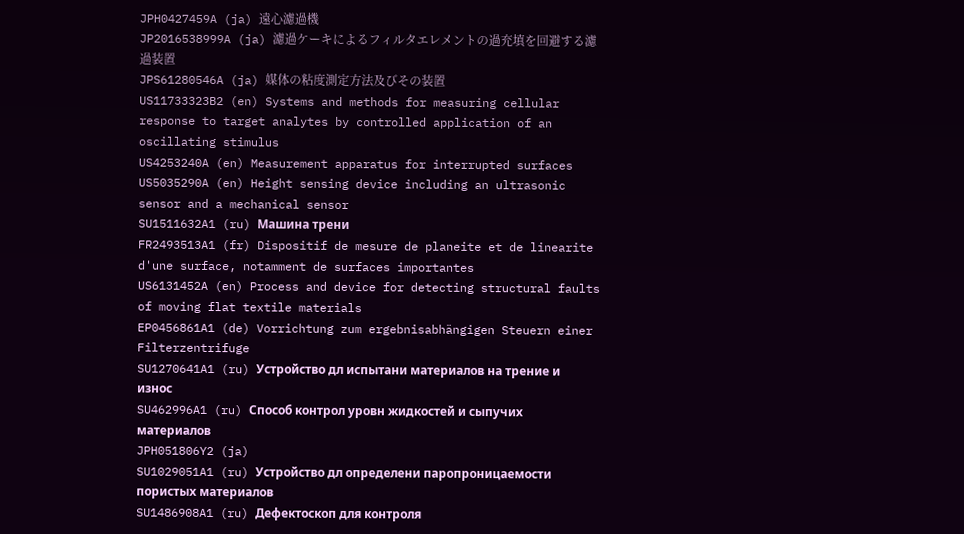JPH0427459A (ja) 遠心濾過機
JP2016538999A (ja) 濾過ケーキによるフィルタエレメントの過充填を回避する濾過装置
JPS61280546A (ja) 媒体の粘度測定方法及びその装置
US11733323B2 (en) Systems and methods for measuring cellular response to target analytes by controlled application of an oscillating stimulus
US4253240A (en) Measurement apparatus for interrupted surfaces
US5035290A (en) Height sensing device including an ultrasonic sensor and a mechanical sensor
SU1511632A1 (ru) Машина трени
FR2493513A1 (fr) Dispositif de mesure de planeite et de linearite d'une surface, notamment de surfaces importantes
US6131452A (en) Process and device for detecting structural faults of moving flat textile materials
EP0456861A1 (de) Vorrichtung zum ergebnisabhängigen Steuern einer Filterzentrifuge
SU1270641A1 (ru) Устройство дл испытани материалов на трение и износ
SU462996A1 (ru) Способ контрол уровн жидкостей и сыпучих материалов
JPH051806Y2 (ja)
SU1029051A1 (ru) Устройство дл определени паропроницаемости пористых материалов
SU1486908A1 (ru) Дефектоскоп для контроля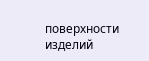поверхности изделий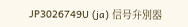JP3026749U (ja) 信号弁別器